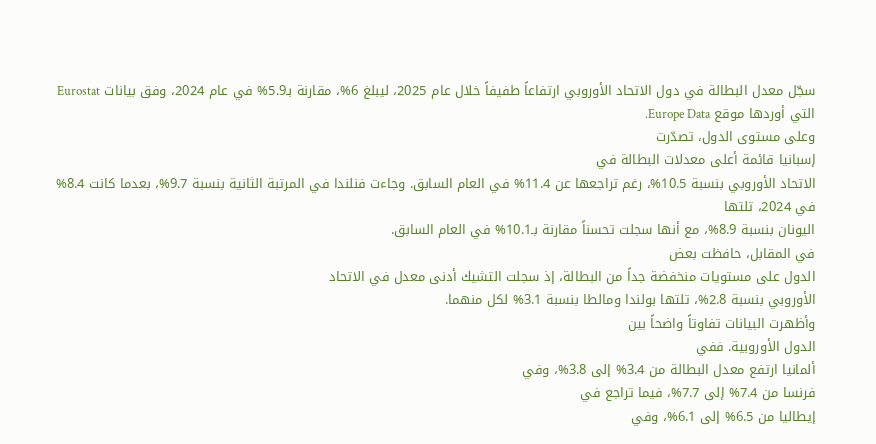سجّل معدل البطالة في دول الاتحاد الأوروبي ارتفاعاً طفيفاً خلال عام 2025، ليبلغ 6%، مقارنة بـ5.9% في عام 2024، وفق بيانات Eurostat التي أوردها موقع Europe Data.
وعلى مستوى الدول، تصدّرت
إسبانيا قائمة أعلى معدلات البطالة في
الاتحاد الأوروبي بنسبة 10.5%، رغم تراجعها عن 11.4% في العام السابق. وجاءت فنلندا في المرتبة الثانية بنسبة 9.7%، بعدما كانت 8.4% في 2024، تلتها
اليونان بنسبة 8.9%، مع أنها سجلت تحسناً مقارنة بـ10.1% في العام السابق.
في المقابل، حافظت بعض
الدول على مستويات منخفضة جداً من البطالة، إذ سجلت التشيك أدنى معدل في الاتحاد
الأوروبي بنسبة 2.8%، تلتها بولندا ومالطا بنسبة 3.1% لكل منهما.
وأظهرت البيانات تفاوتاً واضحاً بين
الدول الأوروبية. ففي
ألمانيا ارتفع معدل البطالة من 3.4% إلى 3.8%، وفي
فرنسا من 7.4% إلى 7.7%، فيما تراجع في
إيطاليا من 6.5% إلى 6.1%، وفي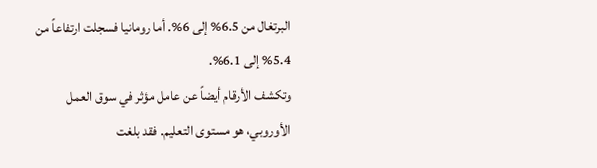البرتغال من 6.5% إلى 6%. أما رومانيا فسجلت ارتفاعاً من 5.4% إلى 6.1%.
وتكشف الأرقام أيضاً عن عامل مؤثر في سوق العمل الأوروبي، هو مستوى التعليم. فقد بلغت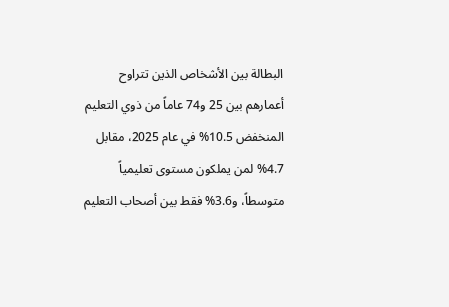البطالة بين الأشخاص الذين تتراوح أعمارهم بين 25 و74 عاماً من ذوي التعليم المنخفض 10.5% في عام 2025، مقابل 4.7% لمن يملكون مستوى تعليمياً متوسطاً، و3.6% فقط بين أصحاب التعليم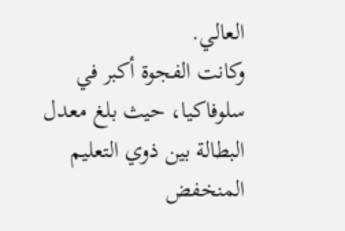العالي.
وكانت الفجوة أكبر في سلوفاكيا، حيث بلغ معدل البطالة بين ذوي التعليم المنخفض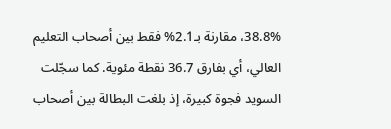38.8%، مقارنة بـ2.1% فقط بين أصحاب التعليم العالي، أي بفارق 36.7 نقطة مئوية. كما سجّلت السويد فجوة كبيرة، إذ بلغت البطالة بين أصحاب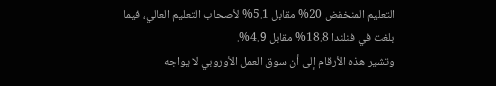التعليم المنخفض 20% مقابل 5.1% لأصحاب التعليم العالي، فيما بلغت في فنلندا 18.8% مقابل 4.9%.
وتشير هذه الأرقام إلى أن سوق العمل الأوروبي لا يواجه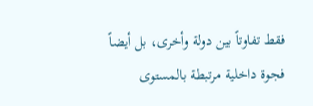فقط تفاوتاً بين دولة وأخرى، بل أيضاً فجوة داخلية مرتبطة بالمستوى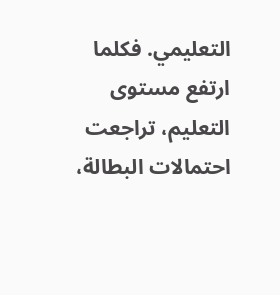التعليمي. فكلما ارتفع مستوى التعليم، تراجعت احتمالات البطالة،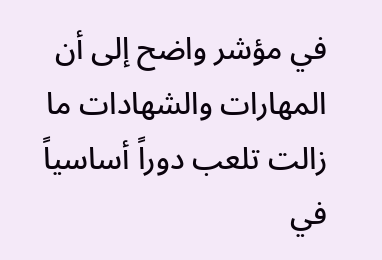في مؤشر واضح إلى أن المهارات والشهادات ما زالت تلعب دوراً أساسياً في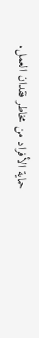حماية الأفراد من مخاطر فقدان العمل.